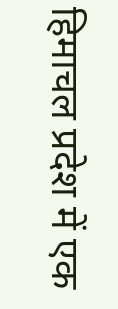हिमाचल प्रदेश में एक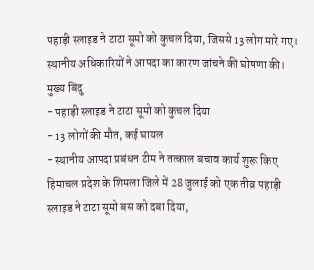पहाड़ी स्लाइड ने टाटा सूमो को कुचल दिया, जिससे 13 लोग मारे गए। स्थानीय अधिकारियों ने आपदा का कारण जांचने की घोषणा की।
मुख्य बिंदु
- पहाड़ी स्लाइड ने टाटा सूमो को कुचल दिया
- 13 लोगों की मौत, कई घायल
- स्थानीय आपदा प्रबंधन टीम ने तत्काल बचाव कार्य शुरू किए
हिमाचल प्रदेश के शिमला जिले में 28 जुलाई को एक तीव्र पहाड़ी स्लाइड ने टाटा सूमो बस को दबा दिया,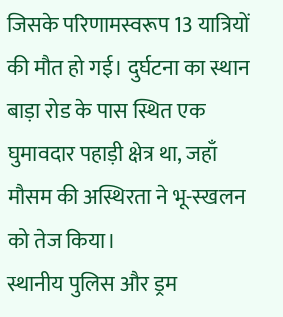जिसके परिणामस्वरूप 13 यात्रियों की मौत हो गई। दुर्घटना का स्थान बाड़ा रोड के पास स्थित एक घुमावदार पहाड़ी क्षेत्र था, जहाँ मौसम की अस्थिरता ने भू-स्खलन को तेज किया।
स्थानीय पुलिस और ड्रम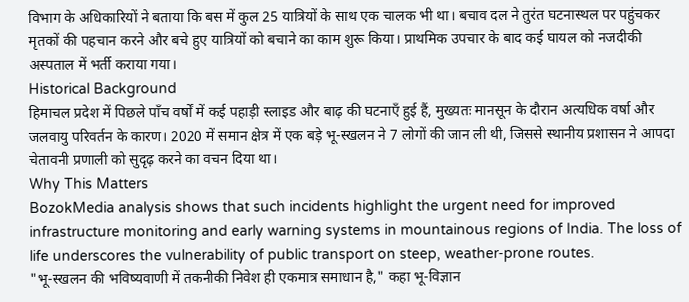विभाग के अधिकारियों ने बताया कि बस में कुल 25 यात्रियों के साथ एक चालक भी था। बचाव दल ने तुरंत घटनास्थल पर पहुंचकर मृतकों की पहचान करने और बचे हुए यात्रियों को बचाने का काम शुरू किया। प्राथमिक उपचार के बाद कई घायल को नजदीकी अस्पताल में भर्ती कराया गया।
Historical Background
हिमाचल प्रदेश में पिछले पाँच वर्षों में कई पहाड़ी स्लाइड और बाढ़ की घटनाएँ हुई हैं, मुख्यतः मानसून के दौरान अत्यधिक वर्षा और जलवायु परिवर्तन के कारण। 2020 में समान क्षेत्र में एक बड़े भू-स्खलन ने 7 लोगों की जान ली थी, जिससे स्थानीय प्रशासन ने आपदा चेतावनी प्रणाली को सुदृढ़ करने का वचन दिया था।
Why This Matters
BozokMedia analysis shows that such incidents highlight the urgent need for improved infrastructure monitoring and early warning systems in mountainous regions of India. The loss of life underscores the vulnerability of public transport on steep, weather‑prone routes.
"भू‑स्खलन की भविष्यवाणी में तकनीकी निवेश ही एकमात्र समाधान है," कहा भू‑विज्ञान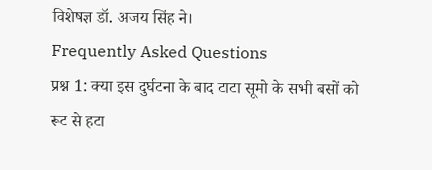विशेषज्ञ डॉ. अजय सिंह ने।
Frequently Asked Questions
प्रश्न 1: क्या इस दुर्घटना के बाद टाटा सूमो के सभी बसों को रूट से हटा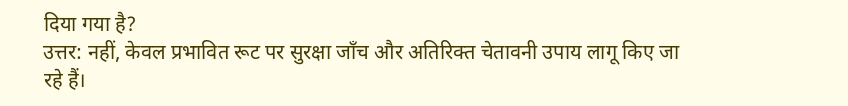दिया गया है?
उत्तर: नहीं, केवल प्रभावित रूट पर सुरक्षा जाँच और अतिरिक्त चेतावनी उपाय लागू किए जा रहे हैं।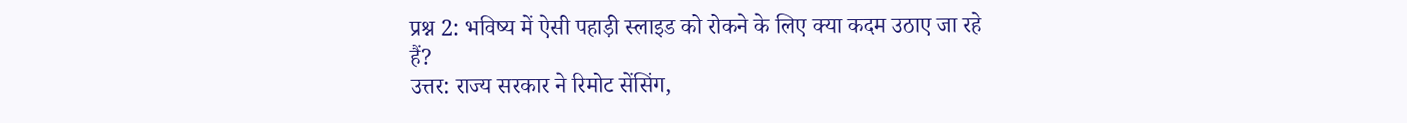प्रश्न 2: भविष्य में ऐसी पहाड़ी स्लाइड को रोकने के लिए क्या कदम उठाए जा रहे हैं?
उत्तर: राज्य सरकार ने रिमोट सेंसिंग,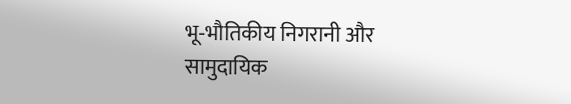भू‑भौतिकीय निगरानी और सामुदायिक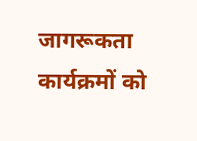जागरूकता कार्यक्रमों को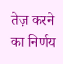तेज़ करने का निर्णय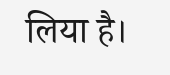लिया है।